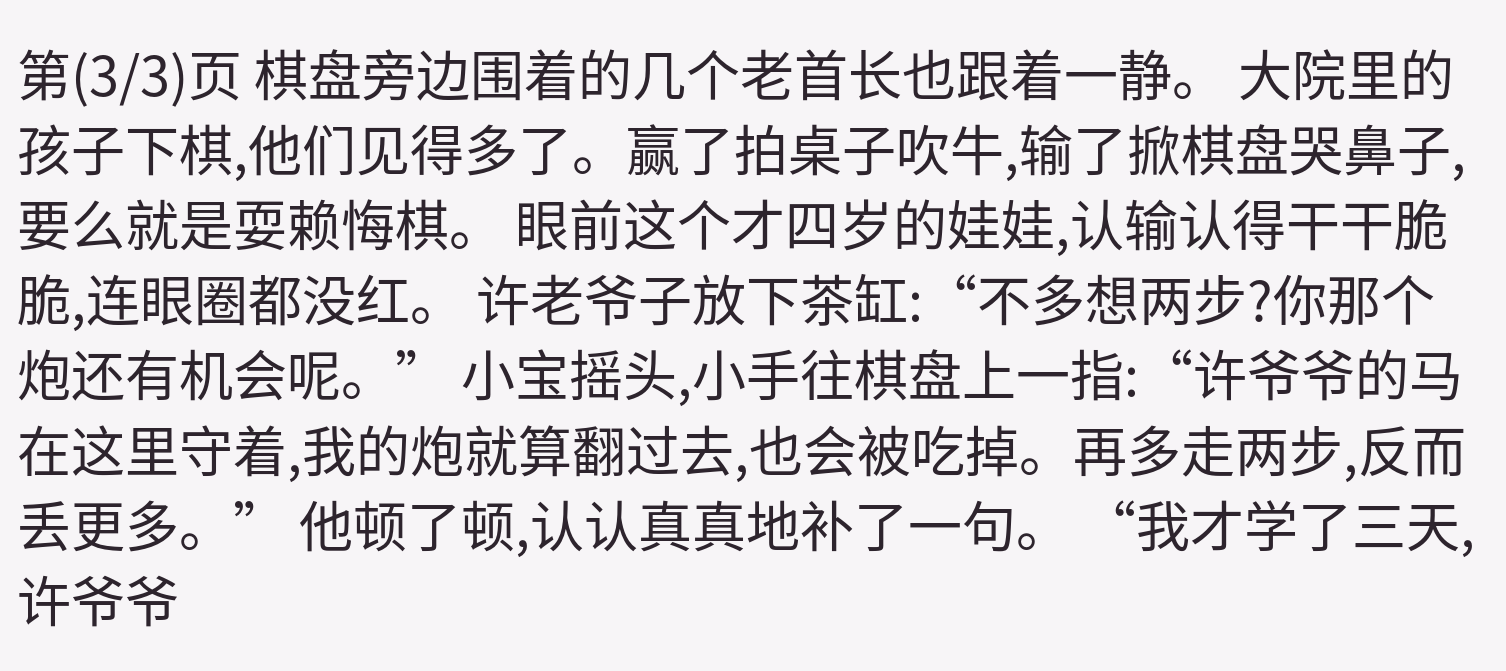第(3/3)页 棋盘旁边围着的几个老首长也跟着一静。 大院里的孩子下棋,他们见得多了。赢了拍桌子吹牛,输了掀棋盘哭鼻子,要么就是耍赖悔棋。 眼前这个才四岁的娃娃,认输认得干干脆脆,连眼圈都没红。 许老爷子放下茶缸:“不多想两步?你那个炮还有机会呢。” 小宝摇头,小手往棋盘上一指:“许爷爷的马在这里守着,我的炮就算翻过去,也会被吃掉。再多走两步,反而丢更多。” 他顿了顿,认认真真地补了一句。 “我才学了三天,许爷爷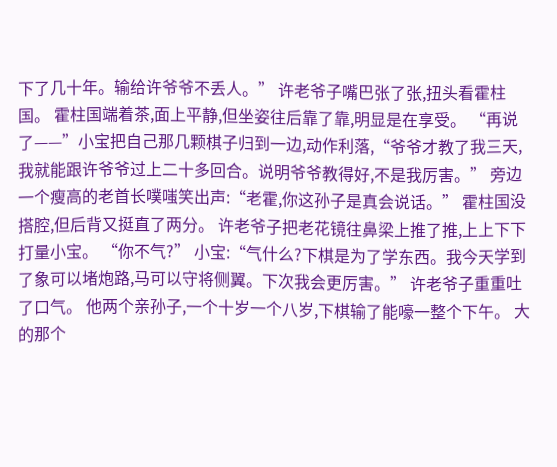下了几十年。输给许爷爷不丢人。” 许老爷子嘴巴张了张,扭头看霍柱国。 霍柱国端着茶,面上平静,但坐姿往后靠了靠,明显是在享受。 “再说了——”小宝把自己那几颗棋子归到一边,动作利落,“爷爷才教了我三天,我就能跟许爷爷过上二十多回合。说明爷爷教得好,不是我厉害。” 旁边一个瘦高的老首长噗嗤笑出声:“老霍,你这孙子是真会说话。” 霍柱国没搭腔,但后背又挺直了两分。 许老爷子把老花镜往鼻梁上推了推,上上下下打量小宝。 “你不气?” 小宝:“气什么?下棋是为了学东西。我今天学到了象可以堵炮路,马可以守将侧翼。下次我会更厉害。” 许老爷子重重吐了口气。 他两个亲孙子,一个十岁一个八岁,下棋输了能嚎一整个下午。 大的那个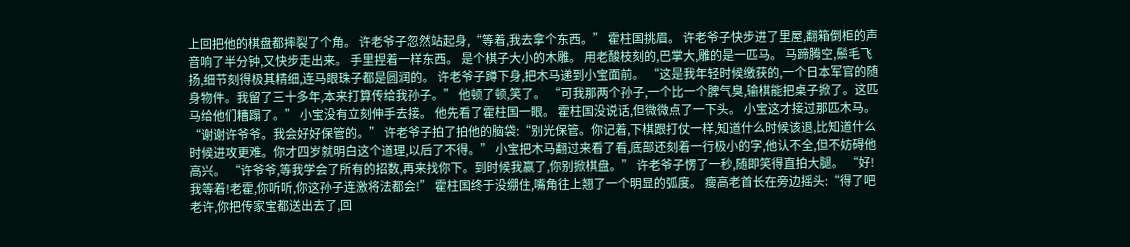上回把他的棋盘都摔裂了个角。 许老爷子忽然站起身,“等着,我去拿个东西。” 霍柱国挑眉。 许老爷子快步进了里屋,翻箱倒柜的声音响了半分钟,又快步走出来。 手里捏着一样东西。 是个棋子大小的木雕。 用老酸枝刻的,巴掌大,雕的是一匹马。 马蹄腾空,鬃毛飞扬,细节刻得极其精细,连马眼珠子都是圆润的。 许老爷子蹲下身,把木马递到小宝面前。 “这是我年轻时候缴获的,一个日本军官的随身物件。我留了三十多年,本来打算传给我孙子。” 他顿了顿,笑了。 “可我那两个孙子,一个比一个脾气臭,输棋能把桌子掀了。这匹马给他们糟蹋了。” 小宝没有立刻伸手去接。 他先看了霍柱国一眼。 霍柱国没说话,但微微点了一下头。 小宝这才接过那匹木马。 “谢谢许爷爷。我会好好保管的。” 许老爷子拍了拍他的脑袋:“别光保管。你记着,下棋跟打仗一样,知道什么时候该退,比知道什么时候进攻更难。你才四岁就明白这个道理,以后了不得。” 小宝把木马翻过来看了看,底部还刻着一行极小的字,他认不全,但不妨碍他高兴。 “许爷爷,等我学会了所有的招数,再来找你下。到时候我赢了,你别掀棋盘。” 许老爷子愣了一秒,随即笑得直拍大腿。 “好!我等着!老霍,你听听,你这孙子连激将法都会!” 霍柱国终于没绷住,嘴角往上翘了一个明显的弧度。 瘦高老首长在旁边摇头:“得了吧老许,你把传家宝都送出去了,回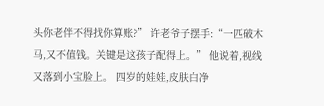头你老伴不得找你算账?” 许老爷子摆手:“一匹破木马,又不值钱。关键是这孩子配得上。” 他说着,视线又落到小宝脸上。 四岁的娃娃,皮肤白净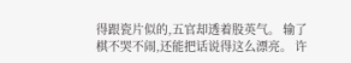得跟瓷片似的,五官却透着股英气。 输了棋不哭不闹,还能把话说得这么漂亮。 许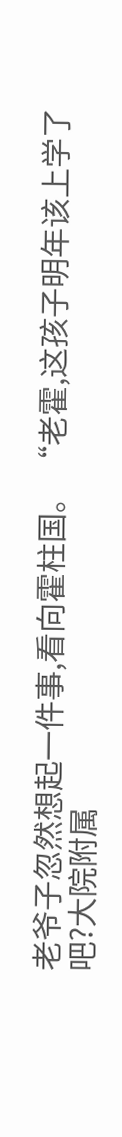老爷子忽然想起一件事,看向霍柱国。 “老霍,这孩子明年该上学了吧?大院附属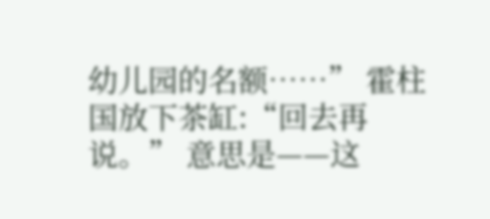幼儿园的名额……” 霍柱国放下茶缸:“回去再说。” 意思是——这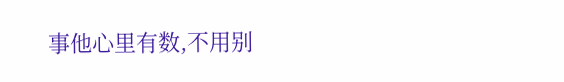事他心里有数,不用别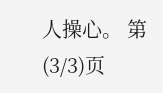人操心。 第(3/3)页